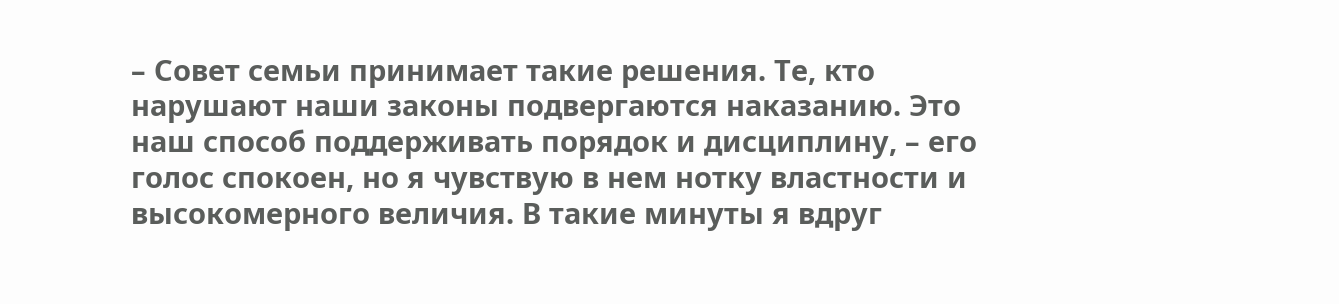– Совет семьи принимает такие решения. Те, кто нарушают наши законы подвергаются наказанию. Это наш способ поддерживать порядок и дисциплину, – его голос спокоен, но я чувствую в нем нотку властности и высокомерного величия. В такие минуты я вдруг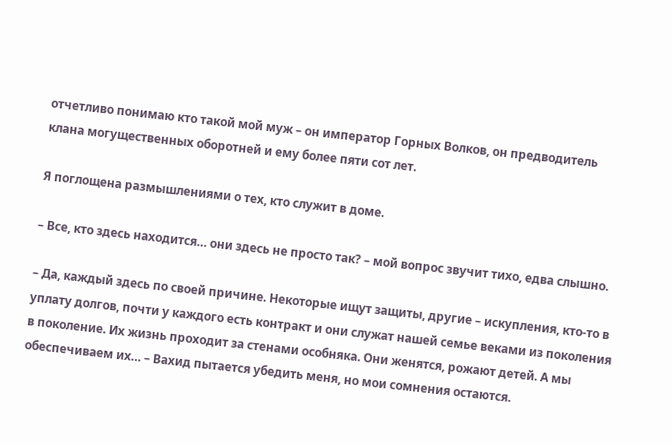отчетливо понимаю кто такой мой муж – он император Горных Волков, он предводитель клана могущественных оборотней и ему более пяти сот лет.

Я поглощена размышлениями о тех, кто служит в доме.

– Все, кто здесь находится… они здесь не просто так? – мой вопрос звучит тихо, едва слышно.

– Да, каждый здесь по своей причине. Некоторые ищут защиты, другие – искупления, кто-то в уплату долгов, почти у каждого есть контракт и они служат нашей семье веками из поколения в поколение. Их жизнь проходит за стенами особняка. Они женятся, рожают детей. А мы обеспечиваем их… – Вахид пытается убедить меня, но мои сомнения остаются.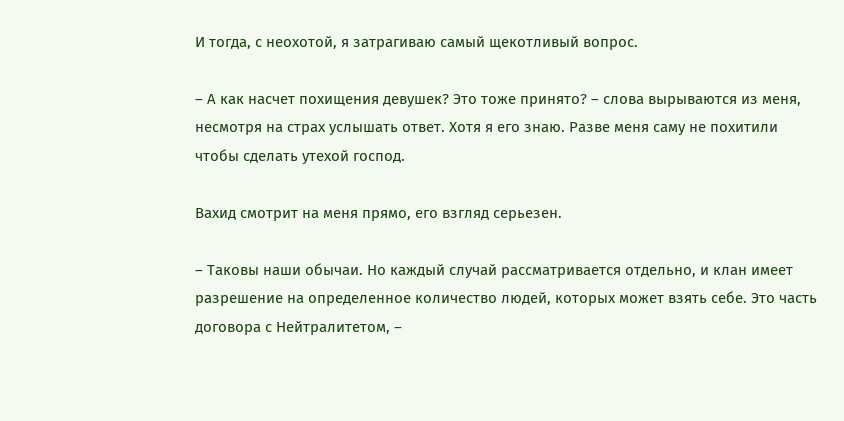И тогда, с неохотой, я затрагиваю самый щекотливый вопрос.

– А как насчет похищения девушек? Это тоже принято? – слова вырываются из меня, несмотря на страх услышать ответ. Хотя я его знаю. Разве меня саму не похитили чтобы сделать утехой господ.

Вахид смотрит на меня прямо, его взгляд серьезен.

– Таковы наши обычаи. Но каждый случай рассматривается отдельно, и клан имеет разрешение на определенное количество людей, которых может взять себе. Это часть договора с Нейтралитетом, –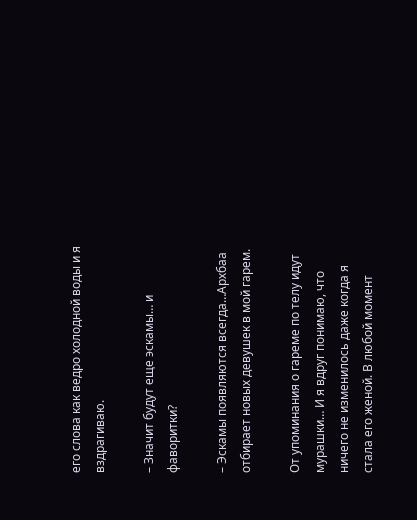его слова как ведро холодной воды и я вздрагиваю.

– Значит будут еще эскамы… и фаворитки?

– Эскамы появляются всегда…Архбаа отбирает новых девушек в мой гарем.

От упоминания о гареме по телу идут мурашки… И я вдруг понимаю, что ничего не изменилось даже когда я стала его женой. В любой момент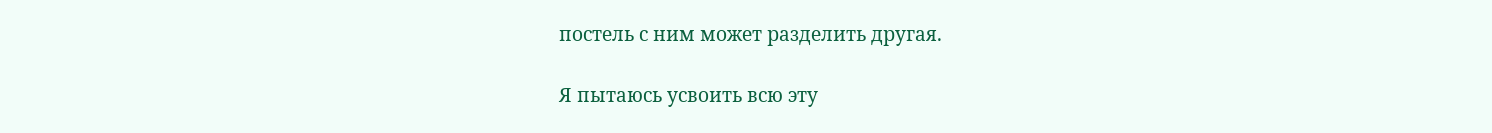постель с ним может разделить другая.

Я пытаюсь усвоить всю эту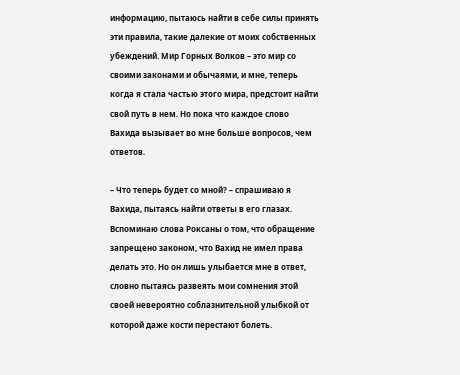информацию, пытаюсь найти в себе силы принять эти правила, такие далекие от моих собственных убеждений. Мир Горных Волков – это мир со своими законами и обычаями, и мне, теперь когда я стала частью этого мира, предстоит найти свой путь в нем. Но пока что каждое слово Вахида вызывает во мне больше вопросов, чем ответов.

– Что теперь будет со мной? – спрашиваю я Вахида, пытаясь найти ответы в его глазах. Вспоминаю слова Роксаны о том, что обращение запрещено законом, что Вахид не имел права делать это. Но он лишь улыбается мне в ответ, словно пытаясь развеять мои сомнения этой своей невероятно соблазнительной улыбкой от которой даже кости перестают болеть.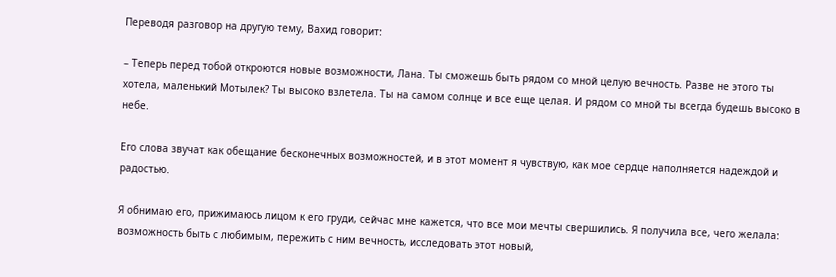Переводя разговор на другую тему, Вахид говорит:

– Теперь перед тобой откроются новые возможности, Лана. Ты сможешь быть рядом со мной целую вечность. Разве не этого ты хотела, маленький Мотылек? Ты высоко взлетела. Ты на самом солнце и все еще целая. И рядом со мной ты всегда будешь высоко в небе.

Его слова звучат как обещание бесконечных возможностей, и в этот момент я чувствую, как мое сердце наполняется надеждой и радостью.

Я обнимаю его, прижимаюсь лицом к его груди, сейчас мне кажется, что все мои мечты свершились. Я получила все, чего желала: возможность быть с любимым, пережить с ним вечность, исследовать этот новый,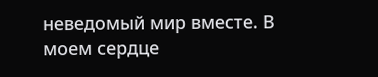неведомый мир вместе. В моем сердце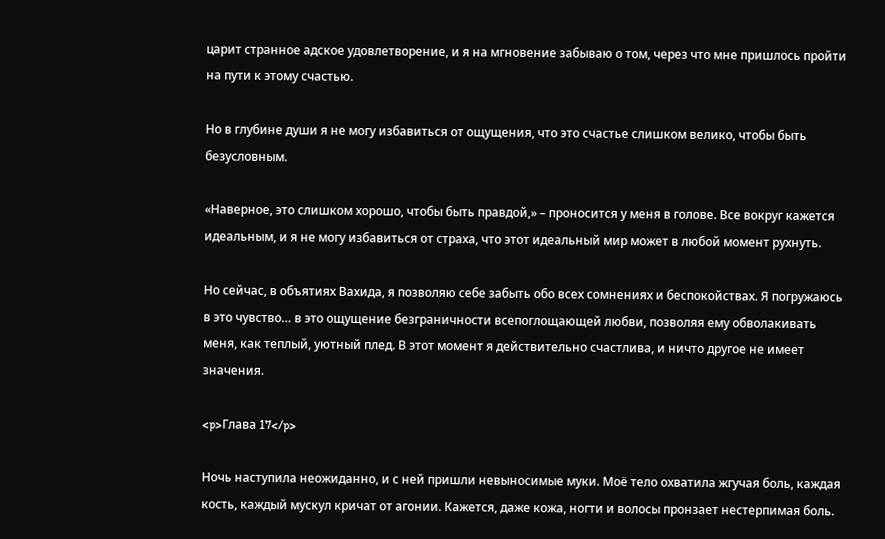царит странное адское удовлетворение, и я на мгновение забываю о том, через что мне пришлось пройти на пути к этому счастью.

Но в глубине души я не могу избавиться от ощущения, что это счастье слишком велико, чтобы быть безусловным.

«Наверное, это слишком хорошо, чтобы быть правдой,» – проносится у меня в голове. Все вокруг кажется идеальным, и я не могу избавиться от страха, что этот идеальный мир может в любой момент рухнуть.

Но сейчас, в объятиях Вахида, я позволяю себе забыть обо всех сомнениях и беспокойствах. Я погружаюсь в это чувство… в это ощущение безграничности всепоглощающей любви, позволяя ему обволакивать меня, как теплый, уютный плед. В этот момент я действительно счастлива, и ничто другое не имеет значения.

<p>Глава 17</p>

Ночь наступила неожиданно, и с ней пришли невыносимые муки. Моё тело охватила жгучая боль, каждая кость, каждый мускул кричат от агонии. Кажется, даже кожа, ногти и волосы пронзает нестерпимая боль.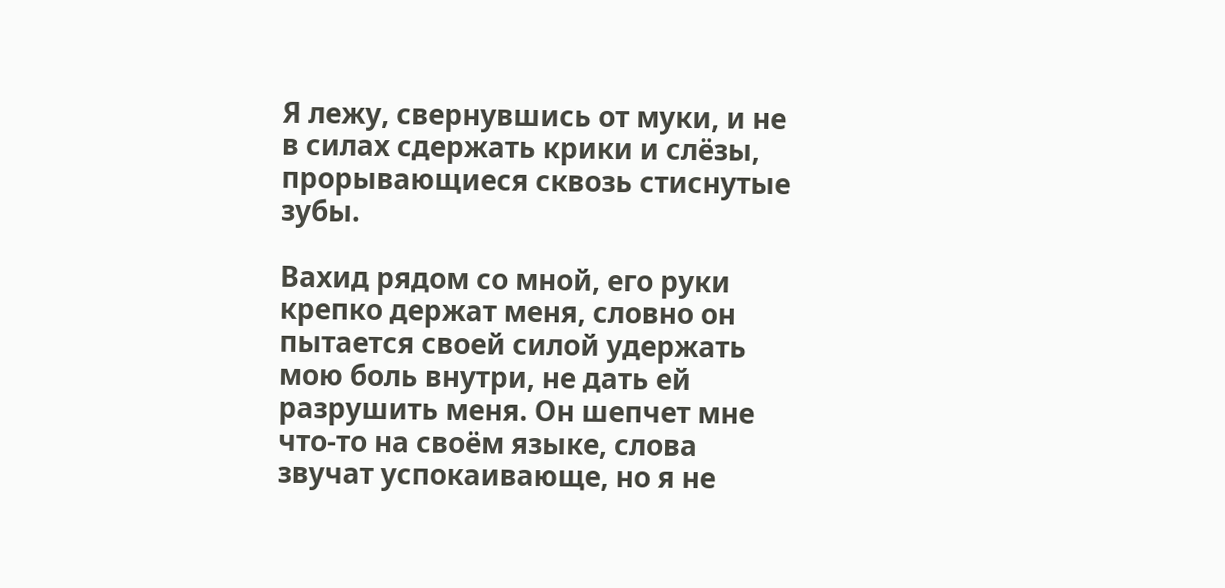Я лежу, свернувшись от муки, и не в силах сдержать крики и слёзы, прорывающиеся сквозь стиснутые зубы.

Вахид рядом со мной, его руки крепко держат меня, словно он пытается своей силой удержать мою боль внутри, не дать ей разрушить меня. Он шепчет мне что-то на своём языке, слова звучат успокаивающе, но я не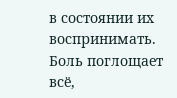в состоянии их воспринимать. Боль поглощает всё,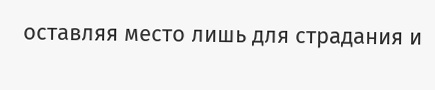оставляя место лишь для страдания и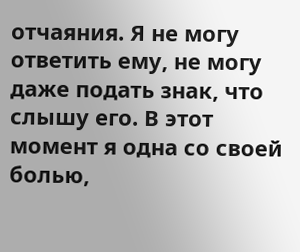отчаяния. Я не могу ответить ему, не могу даже подать знак, что слышу его. В этот момент я одна со своей болью,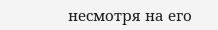несмотря на его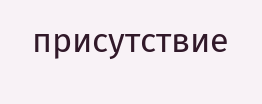присутствие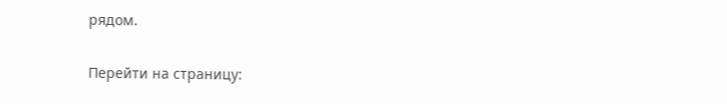рядом.

Перейти на страницу: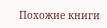Похожие книги